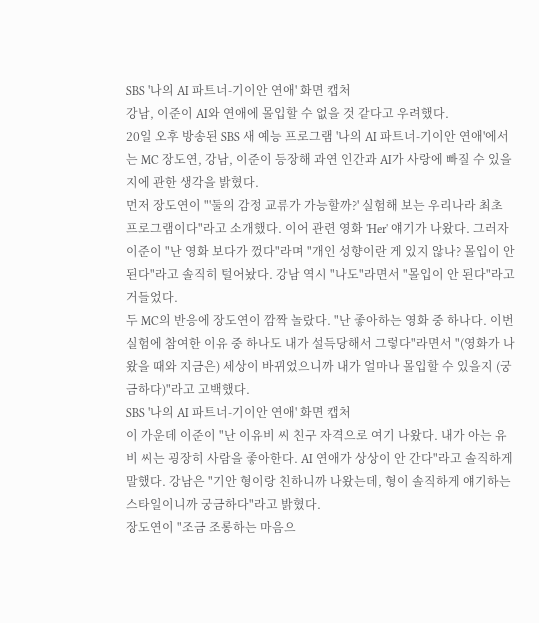SBS '나의 AI 파트너-기이안 연애' 화면 캡처
강남, 이준이 AI와 연애에 몰입할 수 없을 것 같다고 우려했다.
20일 오후 방송된 SBS 새 예능 프로그램 '나의 AI 파트너-기이안 연애'에서는 MC 장도연, 강남, 이준이 등장해 과연 인간과 AI가 사랑에 빠질 수 있을지에 관한 생각을 밝혔다.
먼저 장도연이 "'둘의 감정 교류가 가능할까?' 실험해 보는 우리나라 최초 프로그램이다"라고 소개했다. 이어 관련 영화 'Her' 얘기가 나왔다. 그러자 이준이 "난 영화 보다가 껐다"라며 "개인 성향이란 게 있지 않나? 몰입이 안 된다"라고 솔직히 털어놨다. 강남 역시 "나도"라면서 "몰입이 안 된다"라고 거들었다.
두 MC의 반응에 장도연이 깜짝 놀랐다. "난 좋아하는 영화 중 하나다. 이번 실험에 참여한 이유 중 하나도 내가 설득당해서 그렇다"라면서 "(영화가 나왔을 때와 지금은) 세상이 바뀌었으니까 내가 얼마나 몰입할 수 있을지 (궁금하다)"라고 고백했다.
SBS '나의 AI 파트너-기이안 연애' 화면 캡처
이 가운데 이준이 "난 이유비 씨 친구 자격으로 여기 나왔다. 내가 아는 유비 씨는 굉장히 사람을 좋아한다. AI 연애가 상상이 안 간다"라고 솔직하게 말했다. 강남은 "기안 형이랑 친하니까 나왔는데, 형이 솔직하게 얘기하는 스타일이니까 궁금하다"라고 밝혔다.
장도연이 "조금 조롱하는 마음으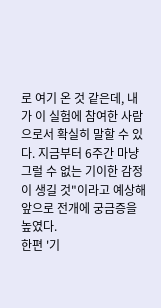로 여기 온 것 같은데, 내가 이 실험에 참여한 사람으로서 확실히 말할 수 있다. 지금부터 6주간 마냥 그럴 수 없는 기이한 감정이 생길 것"이라고 예상해 앞으로 전개에 궁금증을 높였다.
한편 '기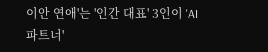이안 연애'는 '인간 대표' 3인이 'AI 파트너'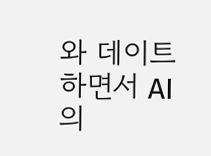와 데이트하면서 AI의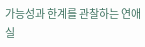가능성과 한계를 관찰하는 연애 실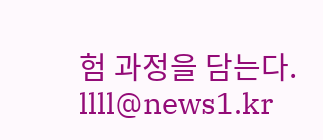험 과정을 담는다.
llll@news1.kr